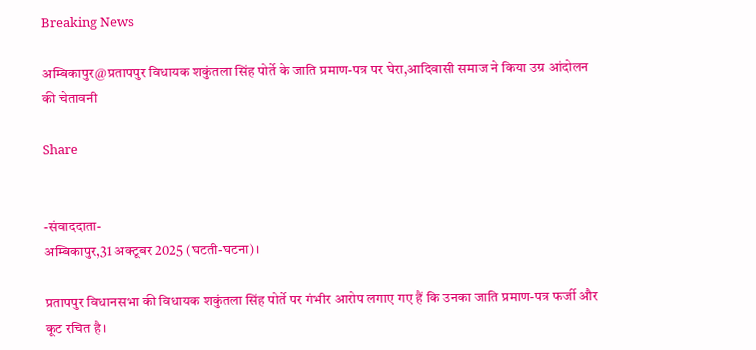Breaking News

अम्बिकापुर@प्रतापपुर विधायक शकुंतला सिंह पोर्ते के जाति प्रमाण-पत्र पर घेरा,आदिवासी समाज ने किया उग्र आंदोलन की चेतावनी

Share


-संवाददाता-
अम्बिकापुर,31 अक्टूबर 2025 (घटती-घटना)।

प्रतापपुर विधानसभा की विधायक शकुंतला सिंह पोर्ते पर गंभीर आरोप लगाए गए हैं कि उनका जाति प्रमाण-पत्र फर्जी और कूट रचित है।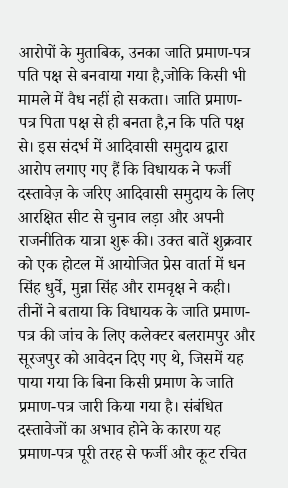आरोपों के मुताबिक, उनका जाति प्रमाण-पत्र पति पक्ष से बनवाया गया है,जोकि किसी भी मामले में वैध नहीं हो सकता। जाति प्रमाण-पत्र पिता पक्ष से ही बनता है,न कि पति पक्ष से। इस संदर्भ में आदिवासी समुदाय द्वारा आरोप लगाए गए हैं कि विधायक ने फर्जी दस्तावेज़ के जरिए आदिवासी समुदाय के लिए आरक्षित सीट से चुनाव लड़ा और अपनी राजनीतिक यात्रा शुरू की। उक्त बातें शुक्रवार को एक होटल में आयोजित प्रेस वार्ता में धन सिंह धुर्वे, मुन्ना सिंह और रामवृक्ष ने कही। तीनों ने बताया कि विधायक के जाति प्रमाण-पत्र की जांच के लिए कलेक्टर बलरामपुर और सूरजपुर को आवेदन दिए गए थे, जिसमें यह पाया गया कि बिना किसी प्रमाण के जाति प्रमाण-पत्र जारी किया गया है। संबंधित दस्तावेजों का अभाव होने के कारण यह प्रमाण-पत्र पूरी तरह से फर्जी और कूट रचित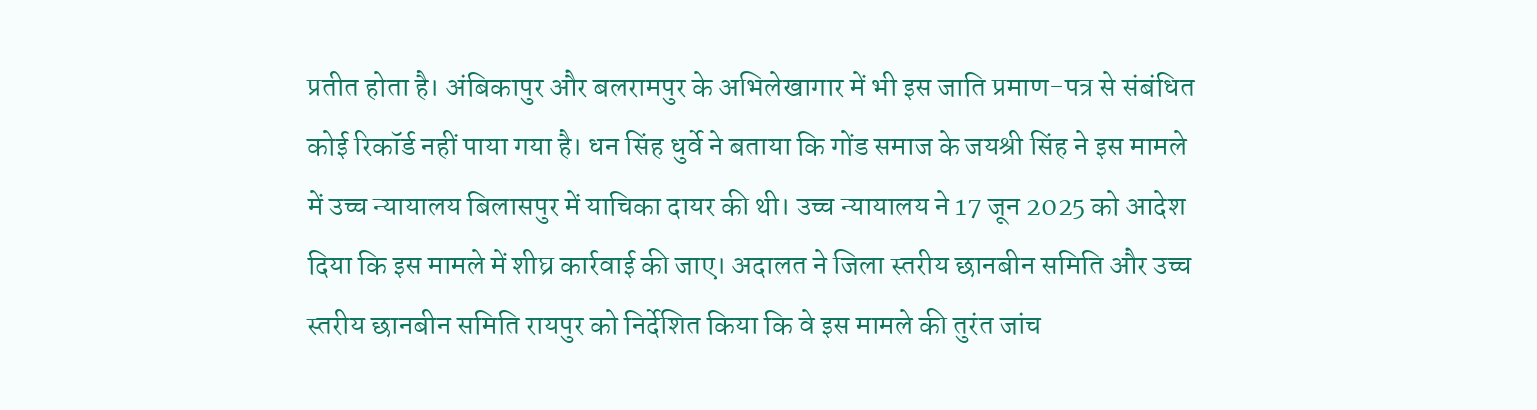प्रतीत होता है। अंबिकापुर और बलरामपुर के अभिलेखागार में भी इस जाति प्रमाण-पत्र से संबंधित कोई रिकॉर्ड नहीं पाया गया है। धन सिंह धुर्वे ने बताया कि गोंड समाज के जयश्री सिंह ने इस मामले में उच्च न्यायालय बिलासपुर में याचिका दायर की थी। उच्च न्यायालय ने 17 जून 2025 को आदेश दिया कि इस मामले में शीघ्र कार्रवाई की जाए। अदालत ने जिला स्तरीय छानबीन समिति और उच्च स्तरीय छानबीन समिति रायपुर को निर्देशित किया कि वे इस मामले की तुरंत जांच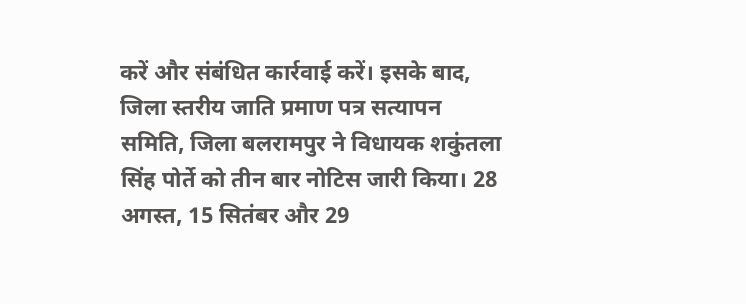करें और संबंधित कार्रवाई करें। इसके बाद, जिला स्तरीय जाति प्रमाण पत्र सत्यापन समिति, जिला बलरामपुर ने विधायक शकुंतला सिंह पोर्ते को तीन बार नोटिस जारी किया। 28 अगस्त, 15 सितंबर और 29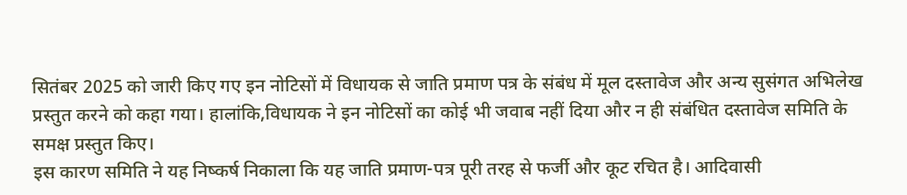सितंबर 2025 को जारी किए गए इन नोटिसों में विधायक से जाति प्रमाण पत्र के संबंध में मूल दस्तावेज और अन्य सुसंगत अभिलेख प्रस्तुत करने को कहा गया। हालांकि,विधायक ने इन नोटिसों का कोई भी जवाब नहीं दिया और न ही संबंधित दस्तावेज समिति के समक्ष प्रस्तुत किए।
इस कारण समिति ने यह निष्कर्ष निकाला कि यह जाति प्रमाण-पत्र पूरी तरह से फर्जी और कूट रचित है। आदिवासी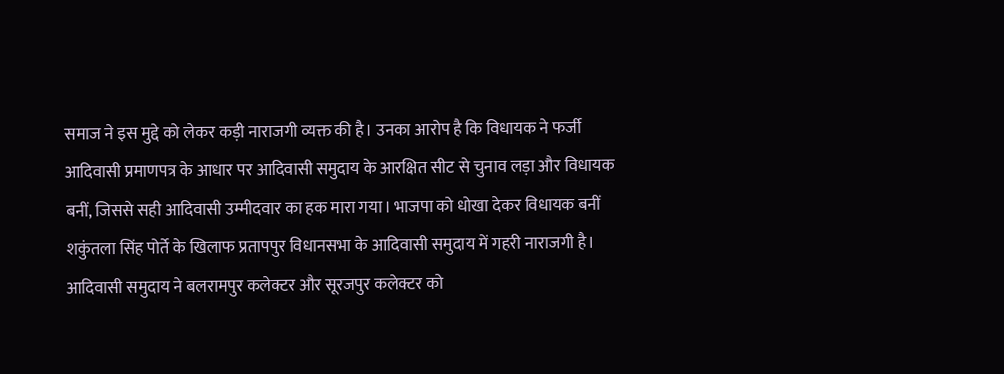समाज ने इस मुद्दे को लेकर कड़ी नाराजगी व्यक्त की है। उनका आरोप है कि विधायक ने फर्जी आदिवासी प्रमाणपत्र के आधार पर आदिवासी समुदाय के आरक्षित सीट से चुनाव लड़ा और विधायक बनीं, जिससे सही आदिवासी उम्मीदवार का हक मारा गया। भाजपा को धोखा देकर विधायक बनीं शकुंतला सिंह पोर्ते के खिलाफ प्रतापपुर विधानसभा के आदिवासी समुदाय में गहरी नाराजगी है।
आदिवासी समुदाय ने बलरामपुर कलेक्टर और सूरजपुर कलेक्टर को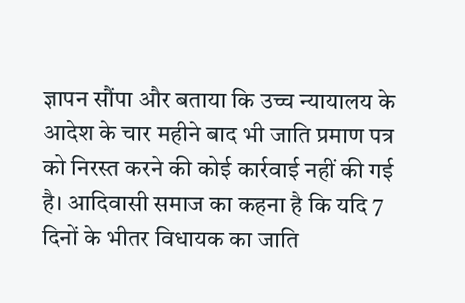ज्ञापन सौंपा और बताया कि उच्च न्यायालय के आदेश के चार महीने बाद भी जाति प्रमाण पत्र को निरस्त करने की कोई कार्रवाई नहीं की गई है। आदिवासी समाज का कहना है कि यदि 7 दिनों के भीतर विधायक का जाति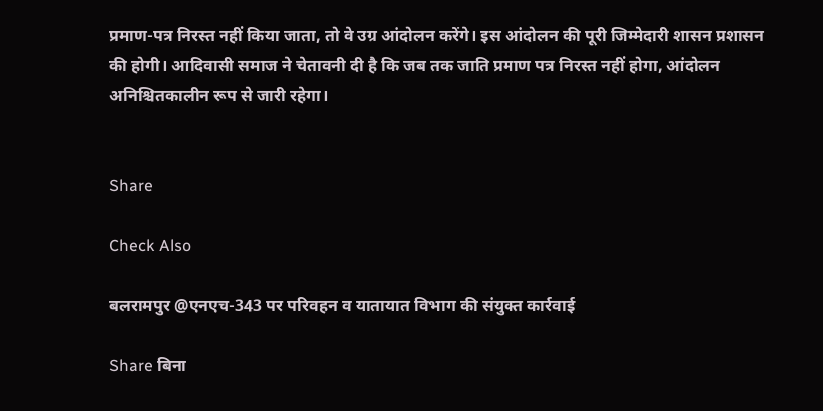प्रमाण-पत्र निरस्त नहीं किया जाता, तो वे उग्र आंदोलन करेंगे। इस आंदोलन की पूरी जिम्मेदारी शासन प्रशासन की होगी। आदिवासी समाज ने चेतावनी दी है कि जब तक जाति प्रमाण पत्र निरस्त नहीं होगा, आंदोलन अनिश्चितकालीन रूप से जारी रहेगा।


Share

Check Also

बलरामपुर @एनएच-343 पर परिवहन व यातायात विभाग की संयुक्त कार्रवाई

Share बिना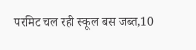परमिट चल रही स्कूल बस जब्त,10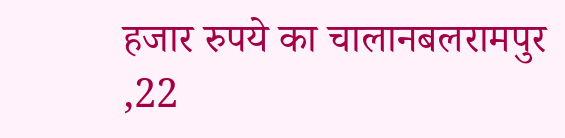हजार रुपये का चालानबलरामपुर ,22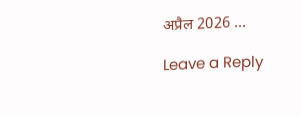अप्रैल 2026 …

Leave a Reply